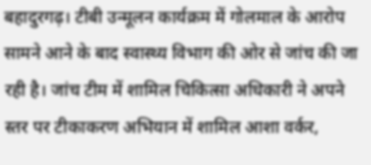बहादुरगढ़। टीबी उन्मूलन कार्यक्रम में गोलमाल के आरोप सामने आने के बाद स्वास्थ्य विभाग की ओर से जांच की जा रही है। जांच टीम में शामिल चिकित्सा अधिकारी ने अपने स्तर पर टीकाकरण अभियान में शामिल आशा वर्कर,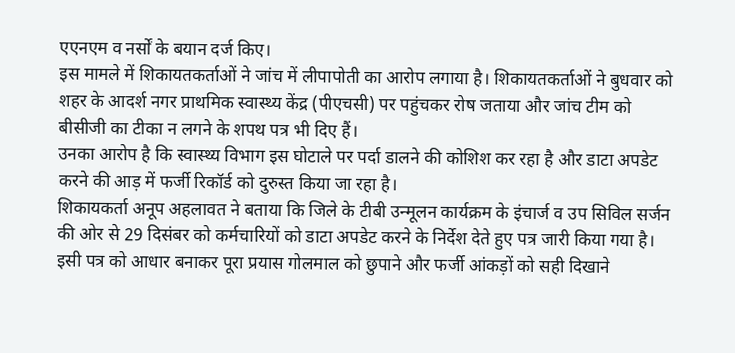एएनएम व नर्सों के बयान दर्ज किए।
इस मामले में शिकायतकर्ताओं ने जांच में लीपापोती का आरोप लगाया है। शिकायतकर्ताओं ने बुधवार को शहर के आदर्श नगर प्राथमिक स्वास्थ्य केंद्र (पीएचसी) पर पहुंचकर रोष जताया और जांच टीम को बीसीजी का टीका न लगने के शपथ पत्र भी दिए हैं।
उनका आरोप है कि स्वास्थ्य विभाग इस घोटाले पर पर्दा डालने की कोशिश कर रहा है और डाटा अपडेट करने की आड़ में फर्जी रिकॉर्ड को दुरुस्त किया जा रहा है।
शिकायकर्ता अनूप अहलावत ने बताया कि जिले के टीबी उन्मूलन कार्यक्रम के इंचार्ज व उप सिविल सर्जन की ओर से 29 दिसंबर को कर्मचारियों को डाटा अपडेट करने के निर्देश देते हुए पत्र जारी किया गया है।
इसी पत्र को आधार बनाकर पूरा प्रयास गोलमाल को छुपाने और फर्जी आंकड़ों को सही दिखाने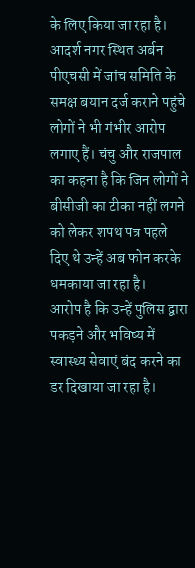के लिए किया जा रहा है।
आदर्श नगर स्थित अर्बन पीएचसी में जांच समिति के समक्ष बयान दर्ज कराने पहुंचे लोगों ने भी गंभीर आरोप लगाए हैं। चंचु और राजपाल का कहना है कि जिन लोगों ने बीसीजी का टीका नहीं लगने को लेकर शपथ पत्र पहले दिए थे उन्हें अब फोन करके धमकाया जा रहा है।
आरोप है कि उन्हें पुलिस द्वारा पकड़ने और भविष्य में स्वास्थ्य सेवाएं बंद करने का डर दिखाया जा रहा है।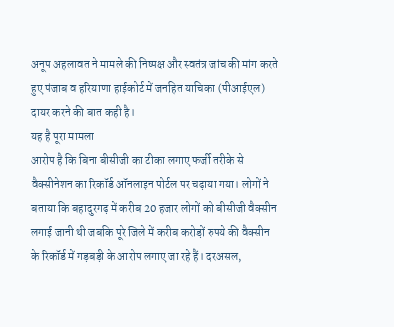अनूप अहलावत ने मामले की निष्पक्ष और स्वतंत्र जांच की मांग करते हुए पंजाब व हरियाणा हाईकोर्ट में जनहित याचिका (पीआईएल) दायर करने की बात कही है।
यह है पूरा मामला
आरोप है कि बिना बीसीजी का टीका लगाए फर्जी तरीके से वैक्सीनेशन का रिकॉर्ड ऑनलाइन पोर्टल पर चढ़ाया गया। लोगों ने बताया कि बहादुरगढ़ में करीब 20 हजार लोगों को बीसीजी वैक्सीन लगाई जानी थी जबकि पूरे जिले में करीब करोड़ों रुपये की वैक्सीन के रिकॉर्ड में गड़बड़ी के आरोप लगाए जा रहे हैं। दरअसल,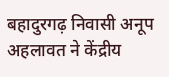बहादुरगढ़ निवासी अनूप अहलावत ने केंद्रीय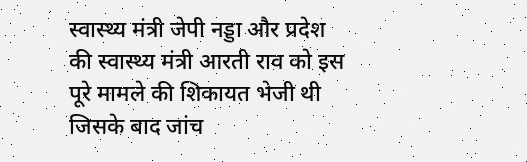स्वास्थ्य मंत्री जेपी नड्डा और प्रदेश की स्वास्थ्य मंत्री आरती राव को इस पूरे मामले की शिकायत भेजी थी जिसके बाद जांच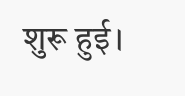शुरू हुई।